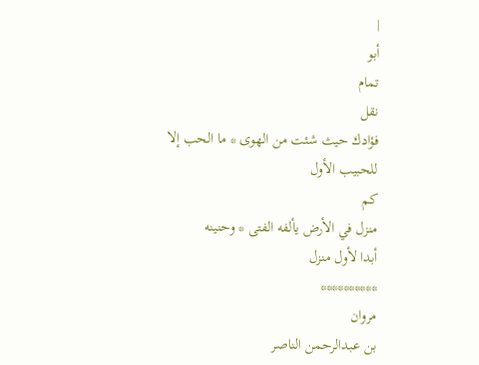|
أبو
تمام
نقل
فؤادك حيث شئت من الهوى * ما الحب إلا
للحبيب الأول
كم
منزل في الأرض يألفه الفتى * وحنينه
أبدا لأول منزل
**********
مروان
بن عبدالرحمن الناصر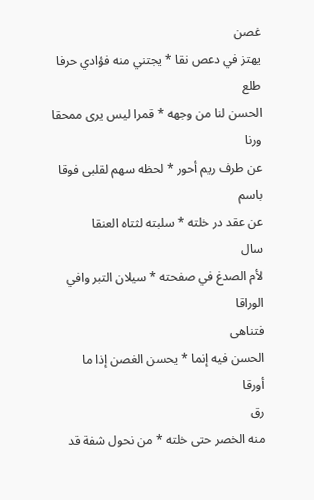غصن
يهتز في دعص نقا * يجتني منه فؤادي حرفا
طلع
الحسن لنا من وجهه * قمرا ليس يرى ممحقا
ورنا
عن طرف ريم أحور * لحظه سهم لقلبى فوقا
باسم
عن عقد در خلته * سلبته لثتاه العنقا
سال
لأم الصدغ في صفحته * سيلان التبر وافي
الوراقا
فتناهى
الحسن فيه إنما * يحسن الغصن إذا ما
أورقا
رق
منه الخصر حتى خلته * من نحول شفة قد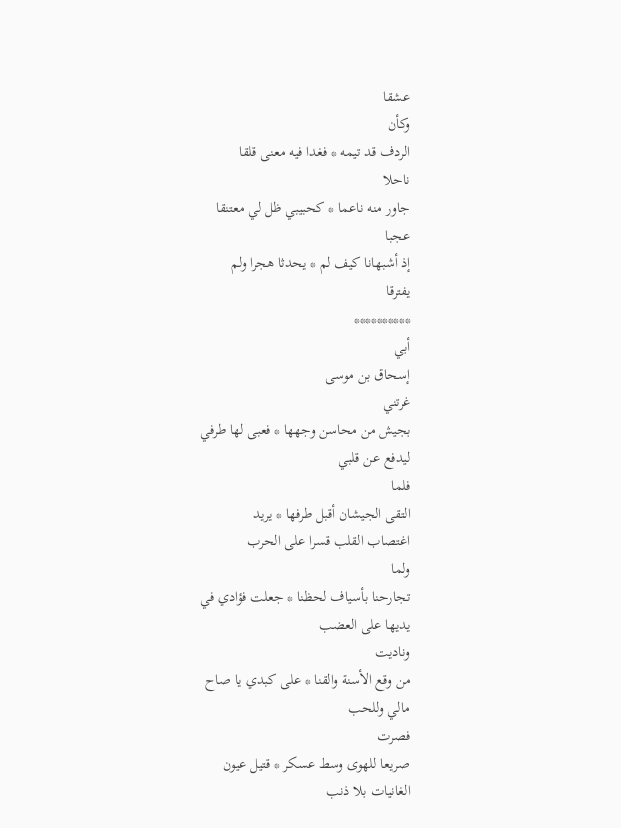عشقا
وكأن
الردف قد تيمه * فغدا فيه معنى قلقا
ناحلا
جاور منه ناعما * كحبيبي ظل لي معتنقا
عجبا
إذ أشبهانا كيف لم * يحدثا هجرا ولم
يفترقا
**********
أبي
إسحاق بن موسى
غرتني
بجيش من محاسن وجهها * فعبى لها طرفي
ليدفع عن قلبي
فلما
التقى الجيشان أقبل طرفها * يريد
اغتصاب القلب قسرا على الحرب
ولما
تجارحنا بأسياف لحظنا * جعلت فؤادي في
يديها على العضب
وناديت
من وقع الأسنة والقنا * على كبدي يا صاح
مالي وللحب
فصرت
صريعا للهوى وسط عسكر * قتيل عيون
الغانيات بلا ذنب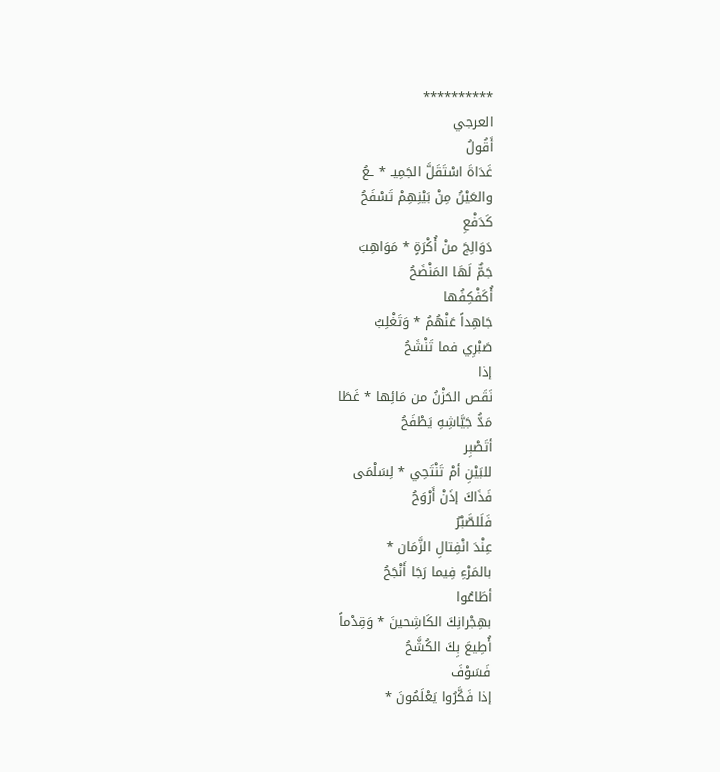**********
العرجي
أَقُولُ
غَدَاةَ اسْتَقَلَّ الجَمِيـ * ـعُ
والعَيْنُ مِنْ بَيْنِهِمْ تَسْفَحُ
كَدَفْعِ
دَوَالِجَ منْ أُكْرَةٍ * مَوَاهِبَ
جَمٌّ لَهَا المَنْضَحُ
أُكَفْكِفُها
جَاهِداً عَنْهُمُ * وَتَغْلِبُ
صَبْرِي فما تَنْشَحُ
إذا
نَقَص الحَزْنُ من مَائِها * غَطَا
مَدُّ جَيَّاشِهِ يَطْفَحُ
أتَصْبِر
للبَيْنِ أمْ تَنْتَحِي * لِسَلْمَى
فَذَاكَ إذَنْ أَرْوَحُ
فَلَلصَّبْرُ
عِنْدَ انْفِتالِ الزَّمَان *
بالمَرْءِ فِيما رَجَا أَنْجَحُ
أطَاعُوا
بهِجْرانِكَ الكَاشِحينَ * وَقِدْماً
أُطِيعَ بِكَ الكُشَّحُ
فَسَوْفَ
إذا فَكَّرُوا يَعْلَمُونَ *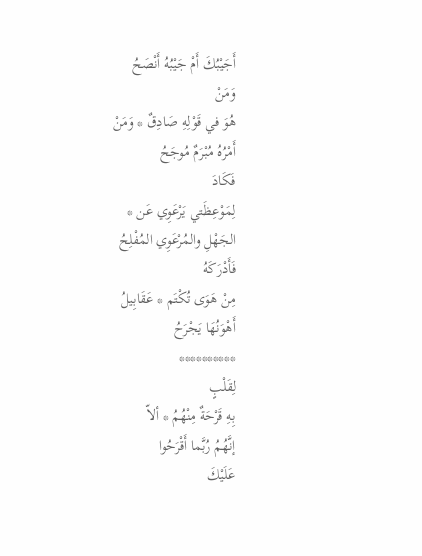أَجَيْبُكَ أَمْ جَيْبُهُ أَنْصَحُ
وَمَنْ
هُوَ في قَوْلِهِ صَادِقٌ * وَمَنْ
أَمْرُهُ مُبْرَمٌ مُوجَحُ
فَكَادَ
لِمَوْعِظَتي يَرْعَوِي عَن *
الجَهْلِ والمُرْعَوِي المُفْلِحُ
فَأَدْرَكَهُ
مِنْ هَوَى تُكْتَم * عَقَابِيلُ
أَهْوَنُهَا يَجْرَحُ
**********
لِقَلْبٍ
بِهِ قَرْحَةٌ مِنْهُمُ * ألاّ
إنَّهُمُ رُبَّما أَقْرَحُوا
عَلَيْكَ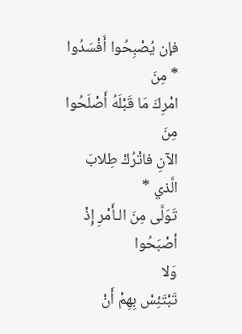فإن يُصْبِحُوا أَفْسَدُوا * مِنَ
امْرِكَ مَا قَبْلَهُ أَصْلَحُوا
مِنَ
الآنِ فاتْرُكْ طِلابَ الَّذي *
تَوَلَّى مِنَ الـأَمْرِ إِذْ
أصْبَحُوا
وَلا
تَبْتَئِسْ بِهِمْ أَنْ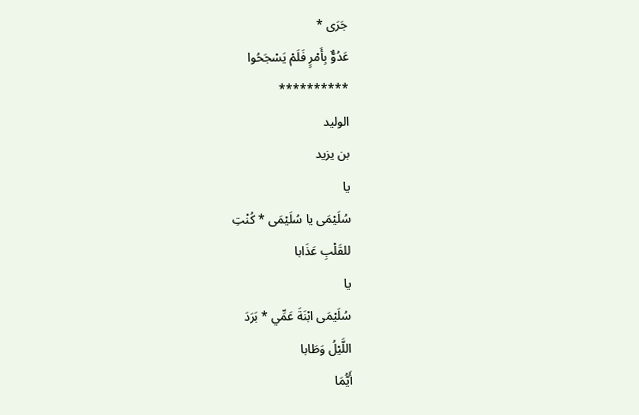جَرَى *
عَدُوٌّ بِأَمْرٍ فَلَمْ يَسْجَحُوا
**********
الوليد
بن يزيد
يا
سُلَيْمَى يا سُلَيْمَى * كُنْتِ
للقَلْبِ عَذَابا
يا
سُلَيْمَى ابْنَةَ عَمِّي * بَرَدَ
اللَّيْلُ وَطَابا
أَيُّمَا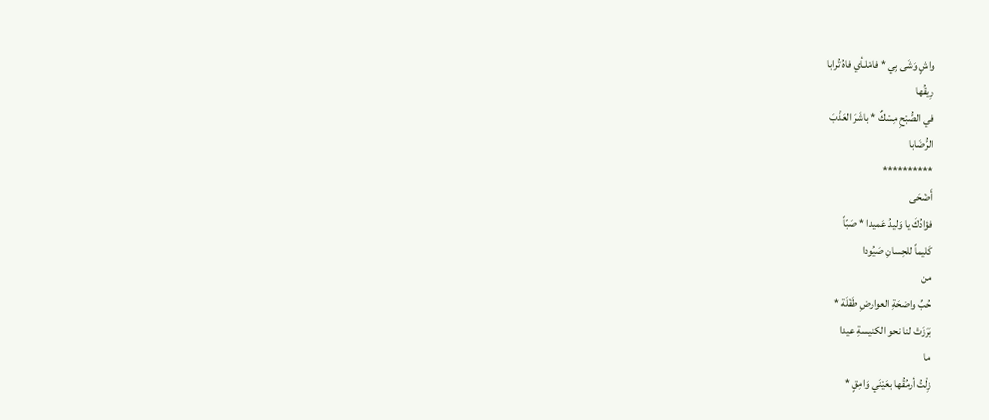واشٍ وَشَى بِي * فامْلـأي فاهُ تُرابا
رِيقُها
في الصُّبْحِ مِسْكٌ * باشَرَ العَذْبَ
الرُّضَابا
**********
أَضْحَى
فؤادُكَ يا وَليدُ عَميدا * صَبّاً
كَليماً للحِسانِ صَيُودا
من
حُبِّ واضحَةِ العوارضِ طَفْلَة *
بَرَزَتْ لنا نحو الكنيسةِ عيدا
ما
زِلْتُ أرمُقُها بعَيْنَي وَامِقٍ *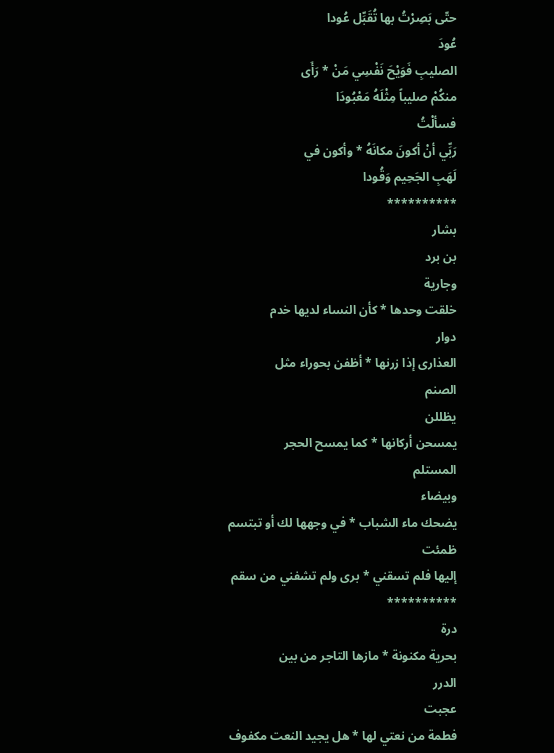حتّى بَصِرْتُ بها تُقَبِّل عُودا
عُودَ
الصليبِ فَوَيْحَ نَفْسِي مَنْ * رَأَى
منكُمْ صليباً مِثْلَهُ مَعْبُودَا
فسألْتُ
رَبِّي أنْ أكونَ مكانَهُ * وأكون في
لَهَبِ الجَحِيم وَقُودا
**********
بشار
بن برد
وجارية
خلقت وحدها * كأن النساء لديها خدم
دوار
العذارى إذا زرنها * أظفن بحوراء مثل
الصنم
يظللن
يمسحن أركانها * كما يمسح الحجر
المستلم
وبيضاء
يضحك ماء الشباب * في وجهها لك أو تبتسم
ظمئت
إليها فلم تسقني * برى ولم تشفني من سقم
**********
درة
بحرية مكنونة * مازها التاجر من بين
الدرر
عجبت
فطمة من نعتي لها * هل يجيد النعت مكفوف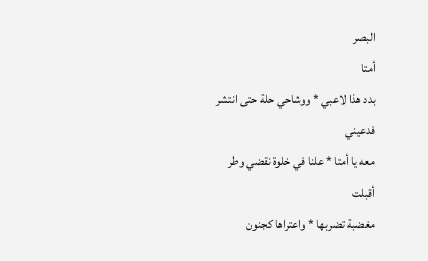البصر
أمتا
بدد هذا لاعبي * ووشاحي حلة حتى انتشر
فدعيني
معه يا أمتا * علنا في خلوة نقضي وطر
أقبلت
مغضبة تضربها * واعتراها كجنون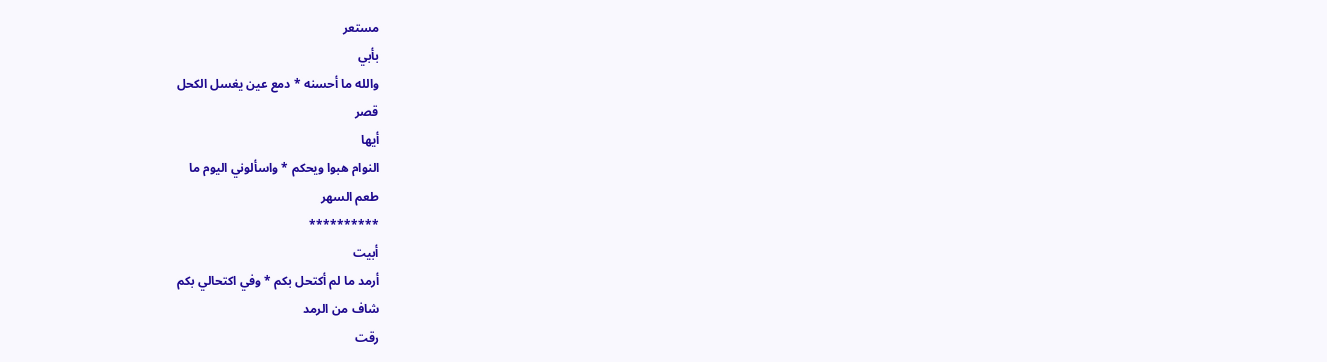مستعر
بأبي
والله ما أحسنه * دمع عين يغسل الكحل
قصر
أيها
النوام هبوا ويحكم * واسألوني اليوم ما
طعم السهر
**********
أبيت
أرمد ما لم أكتحل بكم * وفي اكتحالي بكم
شاف من الرمد
رقت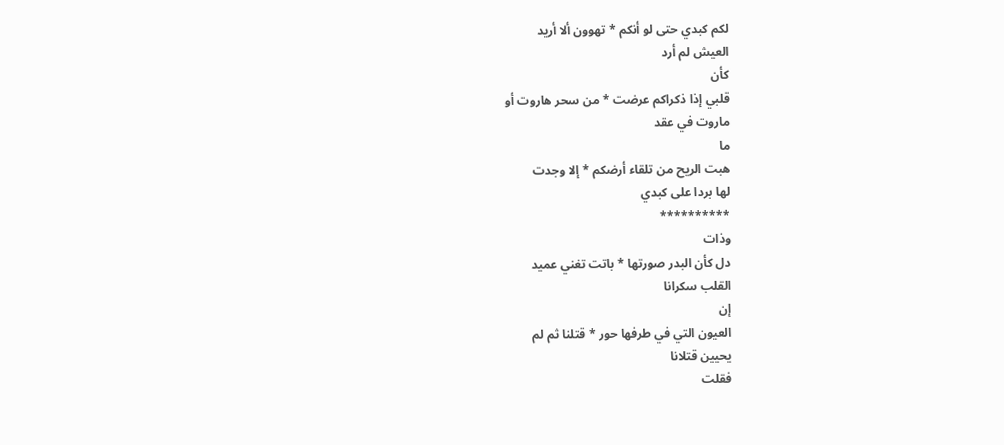لكم كبدي حتى لو أنكم * تهوون ألا أريد
العيش لم أرد
كأن
قلبي إذا ذكراكم عرضت * من سحر هاروت أو
ماروت في عقد
ما
هبت الريح من تلقاء أرضكم * إلا وجدت
لها بردا على كبدي
**********
وذات
دل كأن البدر صورتها * باتت تغني عميد
القلب سكرانا
إن
العيون التي في طرفها حور * قتلنا ثم لم
يحيين قتلانا
فقلت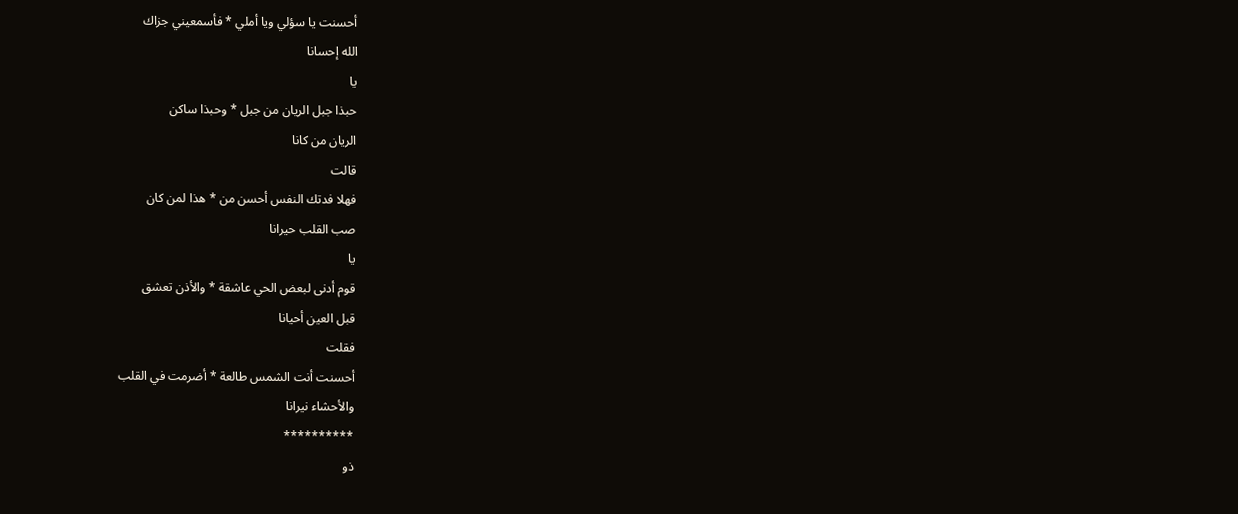أحسنت يا سؤلي ويا أملي * فأسمعيني جزاك
الله إحسانا
يا
حبذا جبل الريان من جبل * وحبذا ساكن
الريان من كانا
قالت
فهلا فدتك النفس أحسن من * هذا لمن كان
صب القلب حيرانا
يا
قوم أدنى لبعض الحي عاشقة * والأذن تعشق
قبل العين أحيانا
فقلت
أحسنت أنت الشمس طالعة * أضرمت في القلب
والأحشاء نيرانا
**********
ذو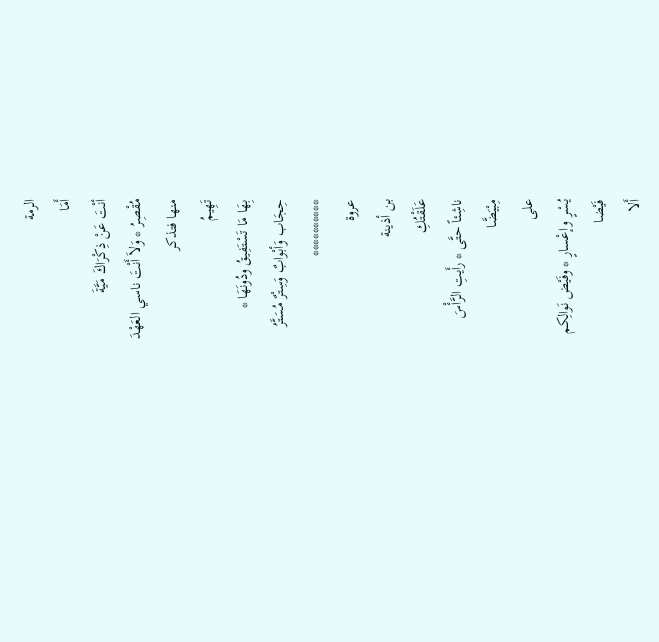الرمة
أَمَا
أنْتَ عَنْ ذِكْرَاكَ مَيَّةَ
مُقْصِرُ * وَلاَ أَنْتَ ناسي العَهْدَ
منها فتذكر
تَهِيمُ
بِهَا مَا تَسْتَفِيقُ ودُونَهَا *
حِجَاب وَأبْوابٌ وَسِتْرٌ مُسَتَّرُ
**********
عروة
بن أذينة
عَلَقْتُكِ
ناشِئاً حتَّى * رأَيتِ الرَّأْسَ
مِبْيَضَّا
على
يُسْرٍ وإعْسارٍ * وفَيْض نَوالِكم
فَيْضا
أَلا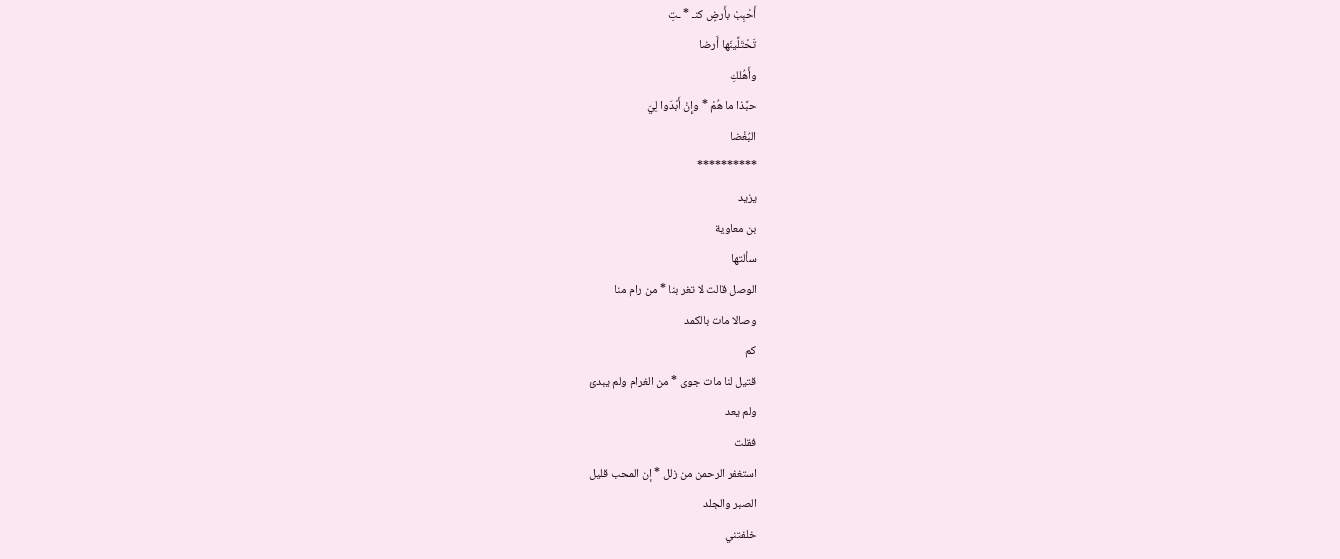أَحْبِبْ بأَرضٍ كنـ * ـتِ
تَحْتَلِّينَها أَرضا
وأَهُلكِ
حبَّذا ما هُمْ * وإِنْ أَبْدَوا لِيَ
البُغْضا
**********
يزيد
بن معاوية
سألتها
الوصل قالت لا تغر بنا * من رام منا
وصالا مات بالكمد
كم
قتيل لنا مات جوى * من الغرام ولم يبدئ
ولم يعد
فقلت
استغفر الرحمن من زلل * إن المحب قليل
الصبر والجلد
خلفتني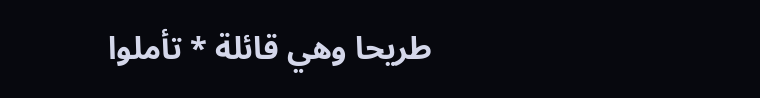طريحا وهي قائلة * تأملوا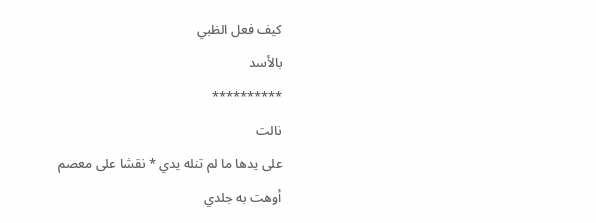كيف فعل الظبي
بالأسد
**********
نالت
على يدها ما لم تنله يدي * نقشا على معصم
أوهت به جلدي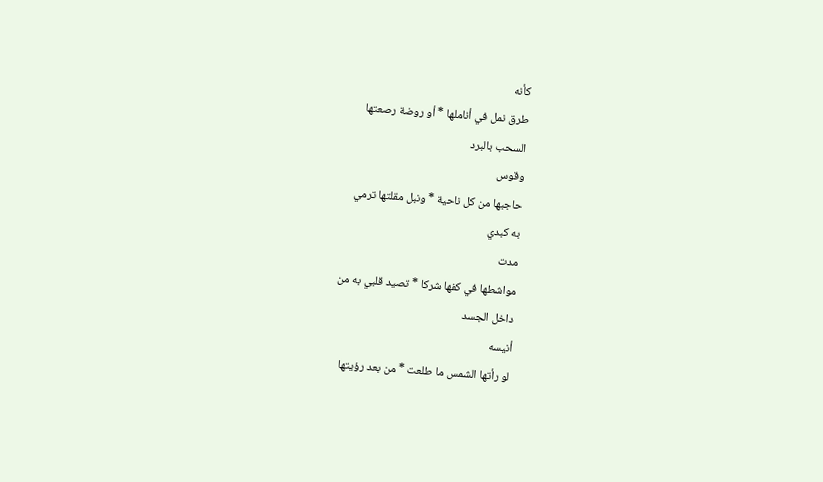كأنه
طرق نمل في أناملها * أو روضة رصعتها
السحب بالبرد
وقوس
حاجبها من كل ناحية * ونبل مقلتها ترمي
به كبدي
مدت
مواشطها في كفها شركا * تصيد قلبي به من
داخل الجسد
أنيسه
لو رأتها الشمس ما طلعت * من بعد رؤيتها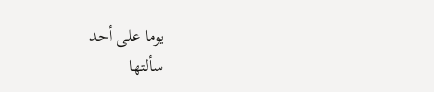يوما على أحد
سألتها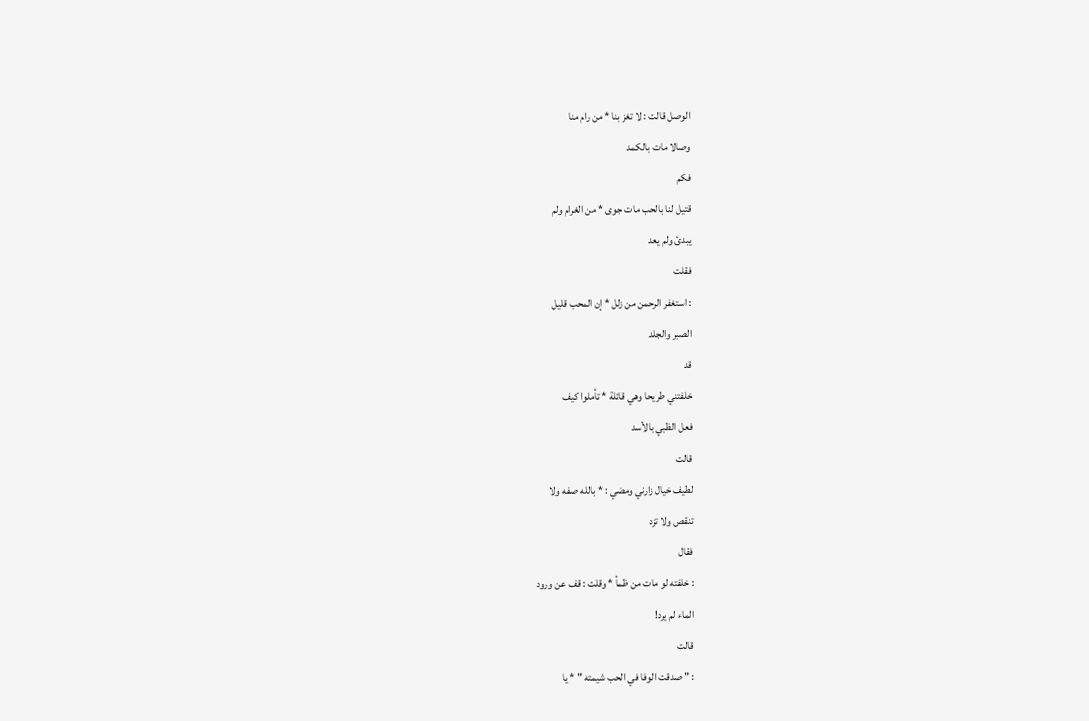الوصل قالت : لا تغز بنا * من رام منا
وصالا مات بالكمد
فكم
قتيل لنا بالحب مات جوى * من الغرام ولم
يبدئ ولم يعد
فقلت
: استغفر الرحمن من زلل * إن المحب قليل
الصبر والجلد
قد
خلفتني طريحا وهي قائلة * تأملوا كيف
فعل الظبي بالأسد
قالت
لطيف خيال زارني ومضي : * بالله صفه ولا
تنقص ولا تزد
فقال
: خلفته لو مات من ظمأ * وقلت : قف عن ورود
الماء لم يرد!
قالت
: " صدقت الوفا في الحب شيمته " * يا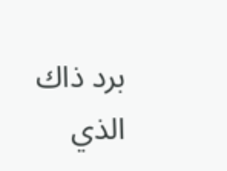برد ذاك الذي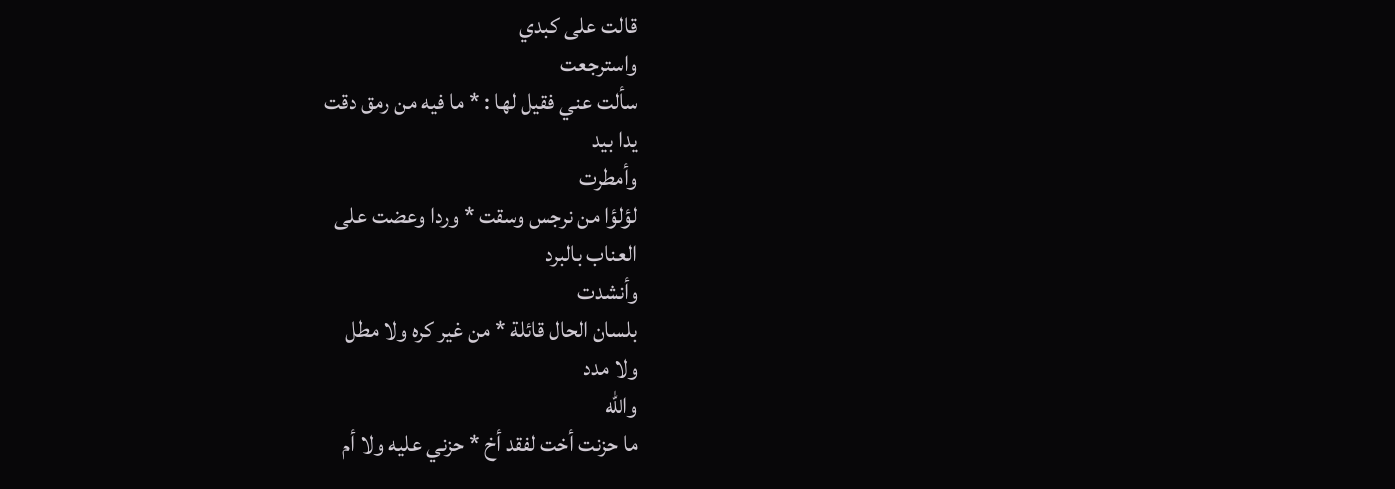قالت على كبدي
واسترجعت
سألت عني فقيل لها : * ما فيه من رمق دقت
يدا بيد
وأمطرت
لؤلؤا من نرجس وسقت * وردا وعضت على
العناب بالبرد
وأنشدت
بلسان الحال قائلة * من غير كره ولا مطل
ولا مدد
والله
ما حزنت أخت لفقد أخ * حزني عليه ولا أم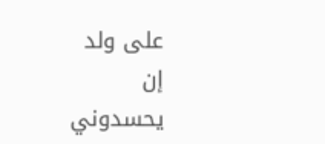على ولد
إن
يحسدوني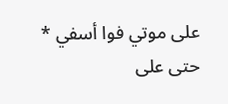على موتي فوا أسفي * حتى على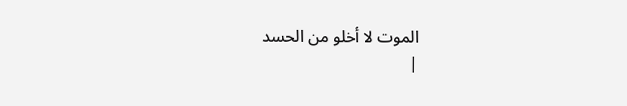الموت لا أخلو من الحسد
|